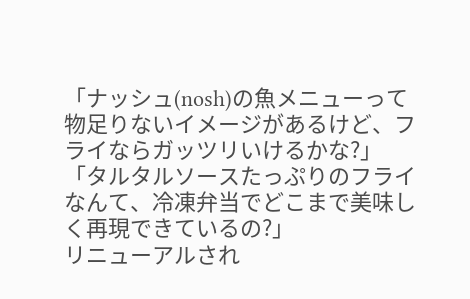「ナッシュ(nosh)の魚メニューって物足りないイメージがあるけど、フライならガッツリいけるかな?」
「タルタルソースたっぷりのフライなんて、冷凍弁当でどこまで美味しく再現できているの?」
リニューアルされ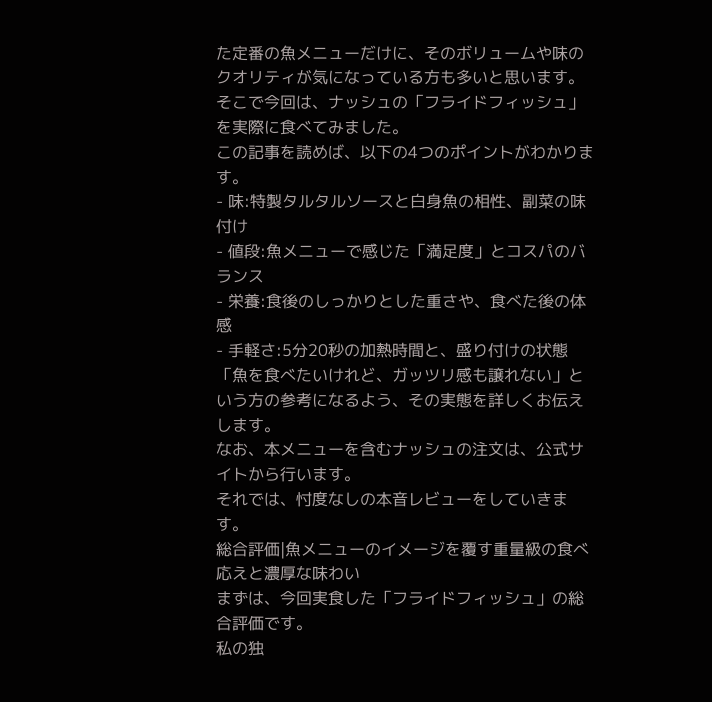た定番の魚メニューだけに、そのボリュームや味のクオリティが気になっている方も多いと思います。
そこで今回は、ナッシュの「フライドフィッシュ」を実際に食べてみました。
この記事を読めば、以下の4つのポイントがわかります。
- 味:特製タルタルソースと白身魚の相性、副菜の味付け
- 値段:魚メニューで感じた「満足度」とコスパのバランス
- 栄養:食後のしっかりとした重さや、食べた後の体感
- 手軽さ:5分20秒の加熱時間と、盛り付けの状態
「魚を食べたいけれど、ガッツリ感も譲れない」という方の参考になるよう、その実態を詳しくお伝えします。
なお、本メニューを含むナッシュの注文は、公式サイトから行います。
それでは、忖度なしの本音レビューをしていきます。
総合評価|魚メニューのイメージを覆す重量級の食べ応えと濃厚な味わい
まずは、今回実食した「フライドフィッシュ」の総合評価です。
私の独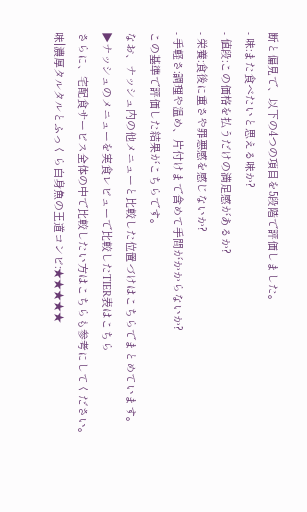断と偏見で、以下の4つの項目を5段階で評価しました。
- 味:また食べたいと思える味か?
- 値段:この価格を払うだけの満足感があるか?
- 栄養:食後に重さや罪悪感を感じないか?
- 手軽さ:調理や温め、片付けまで含めて手間がかからないか?
この基準で評価した結果がこちらです。
なお、ナッシュ内の他メニューと比較した位置づけはこちらでまとめています。
▶ナッシュのメニューを実食レビューで比較したTIER表はこちら
さらに、宅配食サービス全体の中で比較したい方はこちらも参考にしてください。
味|濃厚タルタルとふっくら白身魚の王道コンビ:★★★★★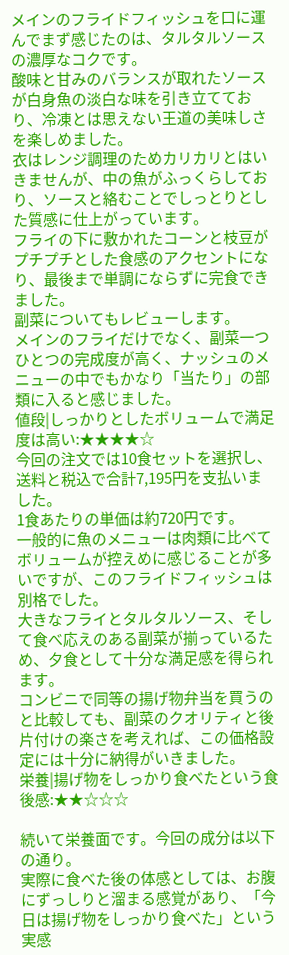メインのフライドフィッシュを口に運んでまず感じたのは、タルタルソースの濃厚なコクです。
酸味と甘みのバランスが取れたソースが白身魚の淡白な味を引き立てており、冷凍とは思えない王道の美味しさを楽しめました。
衣はレンジ調理のためカリカリとはいきませんが、中の魚がふっくらしており、ソースと絡むことでしっとりとした質感に仕上がっています。
フライの下に敷かれたコーンと枝豆がプチプチとした食感のアクセントになり、最後まで単調にならずに完食できました。
副菜についてもレビューします。
メインのフライだけでなく、副菜一つひとつの完成度が高く、ナッシュのメニューの中でもかなり「当たり」の部類に入ると感じました。
値段|しっかりとしたボリュームで満足度は高い:★★★★☆
今回の注文では10食セットを選択し、送料と税込で合計7,195円を支払いました。
1食あたりの単価は約720円です。
一般的に魚のメニューは肉類に比べてボリュームが控えめに感じることが多いですが、このフライドフィッシュは別格でした。
大きなフライとタルタルソース、そして食べ応えのある副菜が揃っているため、夕食として十分な満足感を得られます。
コンビニで同等の揚げ物弁当を買うのと比較しても、副菜のクオリティと後片付けの楽さを考えれば、この価格設定には十分に納得がいきました。
栄養|揚げ物をしっかり食べたという食後感:★★☆☆☆

続いて栄養面です。今回の成分は以下の通り。
実際に食べた後の体感としては、お腹にずっしりと溜まる感覚があり、「今日は揚げ物をしっかり食べた」という実感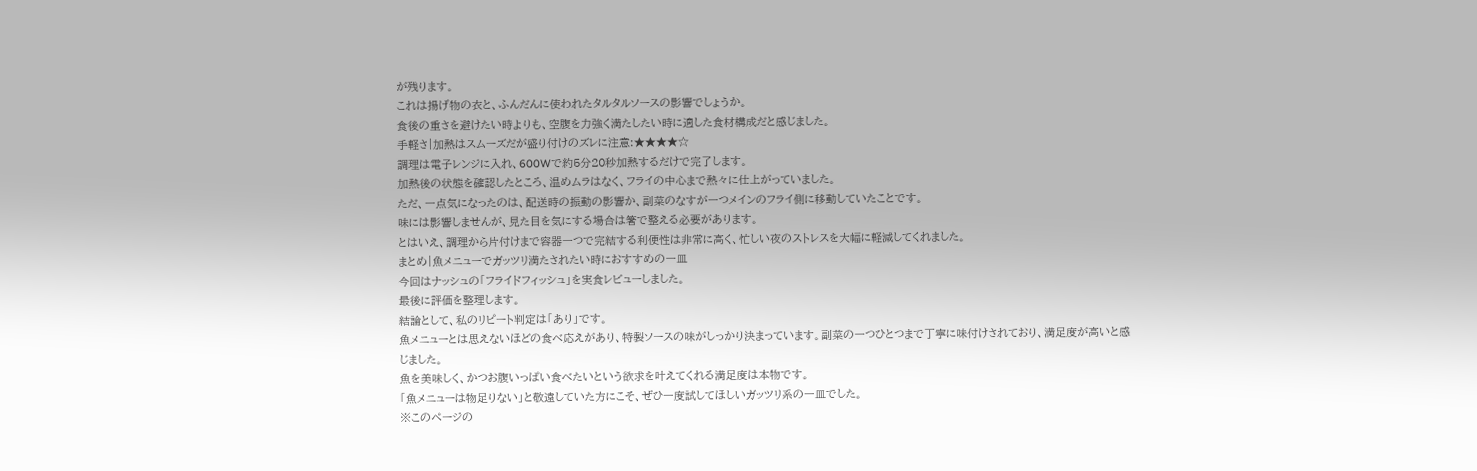が残ります。
これは揚げ物の衣と、ふんだんに使われたタルタルソースの影響でしょうか。
食後の重さを避けたい時よりも、空腹を力強く満たしたい時に適した食材構成だと感じました。
手軽さ|加熱はスムーズだが盛り付けのズレに注意:★★★★☆
調理は電子レンジに入れ、600Wで約5分20秒加熱するだけで完了します。
加熱後の状態を確認したところ、温めムラはなく、フライの中心まで熱々に仕上がっていました。
ただ、一点気になったのは、配送時の振動の影響か、副菜のなすが一つメインのフライ側に移動していたことです。
味には影響しませんが、見た目を気にする場合は箸で整える必要があります。
とはいえ、調理から片付けまで容器一つで完結する利便性は非常に高く、忙しい夜のストレスを大幅に軽減してくれました。
まとめ|魚メニューでガッツリ満たされたい時におすすめの一皿
今回はナッシュの「フライドフィッシュ」を実食レビューしました。
最後に評価を整理します。
結論として、私のリピート判定は「あり」です。
魚メニューとは思えないほどの食べ応えがあり、特製ソースの味がしっかり決まっています。副菜の一つひとつまで丁寧に味付けされており、満足度が高いと感じました。
魚を美味しく、かつお腹いっぱい食べたいという欲求を叶えてくれる満足度は本物です。
「魚メニューは物足りない」と敬遠していた方にこそ、ぜひ一度試してほしいガッツリ系の一皿でした。
※このページの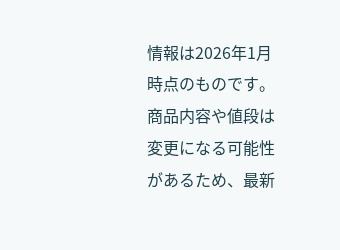情報は2026年1月時点のものです。商品内容や値段は変更になる可能性があるため、最新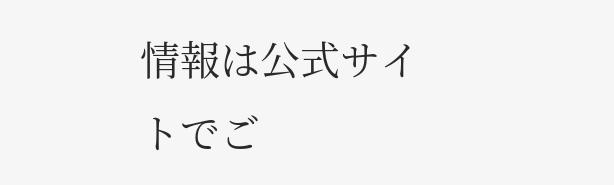情報は公式サイトでご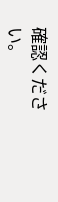確認ください。